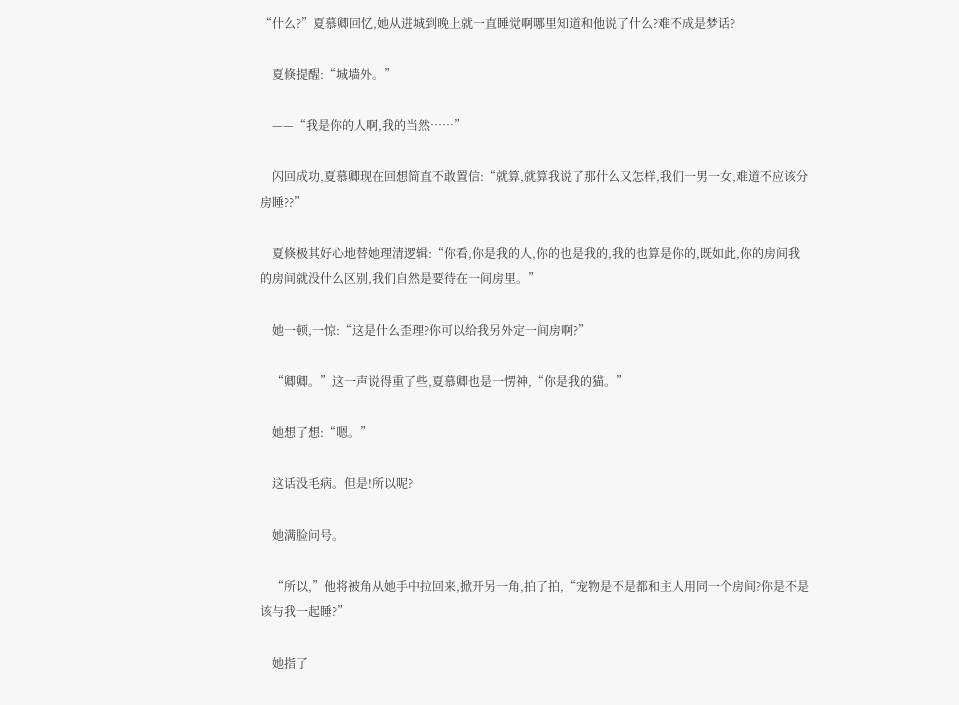“什么?”夏慕卿回忆,她从进城到晚上就一直睡觉啊哪里知道和他说了什么?难不成是梦话?

    夏倏提醒:“城墙外。”

    ——“我是你的人啊,我的当然……”

    闪回成功,夏慕卿现在回想简直不敢置信:“就算,就算我说了那什么又怎样,我们一男一女,难道不应该分房睡??”

    夏倏极其好心地替她理清逻辑:“你看,你是我的人,你的也是我的,我的也算是你的,既如此,你的房间我的房间就没什么区别,我们自然是要待在一间房里。”

    她一顿,一惊:“这是什么歪理?你可以给我另外定一间房啊?”

    “卿卿。”这一声说得重了些,夏慕卿也是一愣神,“你是我的猫。”

    她想了想:“嗯。”

    这话没毛病。但是!所以呢?

    她满脸问号。

    “所以,”他将被角从她手中拉回来,掀开另一角,拍了拍,“宠物是不是都和主人用同一个房间?你是不是该与我一起睡?”

    她指了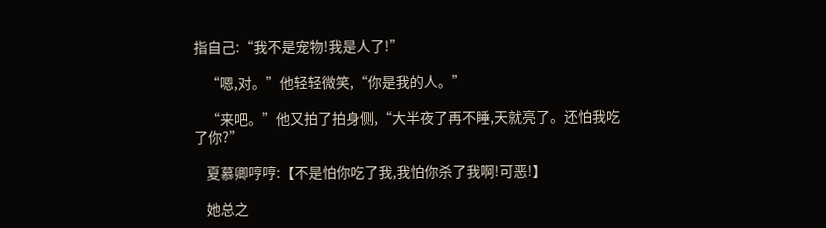指自己:“我不是宠物!我是人了!”

    “嗯,对。”他轻轻微笑,“你是我的人。”

    “来吧。”他又拍了拍身侧,“大半夜了再不睡,天就亮了。还怕我吃了你?”

    夏慕卿哼哼:【不是怕你吃了我,我怕你杀了我啊!可恶!】

    她总之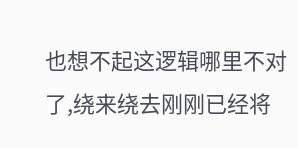也想不起这逻辑哪里不对了,绕来绕去刚刚已经将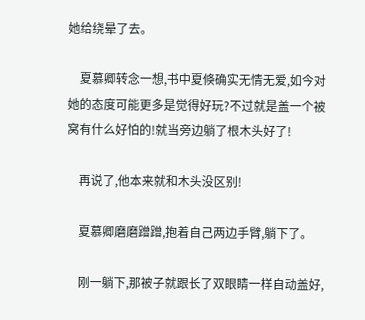她给绕晕了去。

    夏慕卿转念一想,书中夏倏确实无情无爱,如今对她的态度可能更多是觉得好玩?不过就是盖一个被窝有什么好怕的!就当旁边躺了根木头好了!

    再说了,他本来就和木头没区别!

    夏慕卿磨磨蹭蹭,抱着自己两边手臂,躺下了。

    刚一躺下,那被子就跟长了双眼睛一样自动盖好,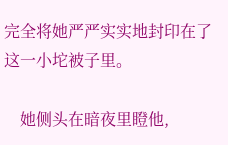完全将她严严实实地封印在了这一小坨被子里。

    她侧头在暗夜里瞪他,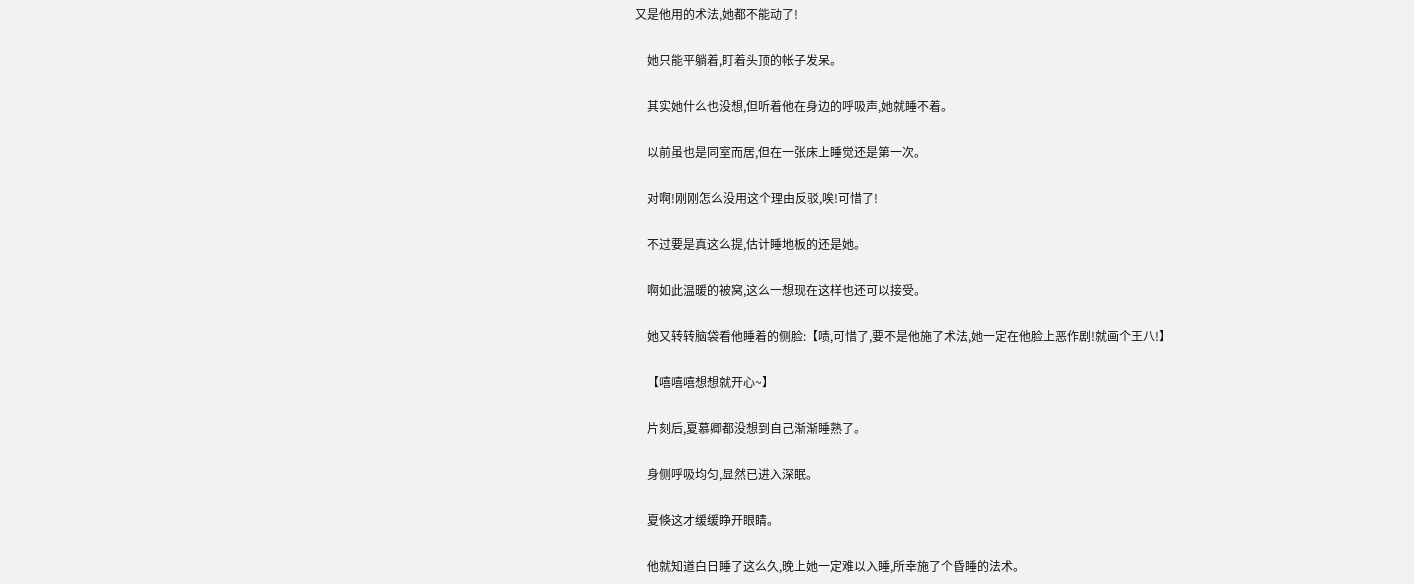又是他用的术法,她都不能动了!

    她只能平躺着,盯着头顶的帐子发呆。

    其实她什么也没想,但听着他在身边的呼吸声,她就睡不着。

    以前虽也是同室而居,但在一张床上睡觉还是第一次。

    对啊!刚刚怎么没用这个理由反驳,唉!可惜了!

    不过要是真这么提,估计睡地板的还是她。

    啊如此温暖的被窝,这么一想现在这样也还可以接受。

    她又转转脑袋看他睡着的侧脸:【啧,可惜了,要不是他施了术法,她一定在他脸上恶作剧!就画个王八!】

    【嘻嘻嘻想想就开心~】

    片刻后,夏慕卿都没想到自己渐渐睡熟了。

    身侧呼吸均匀,显然已进入深眠。

    夏倏这才缓缓睁开眼睛。

    他就知道白日睡了这么久,晚上她一定难以入睡,所幸施了个昏睡的法术。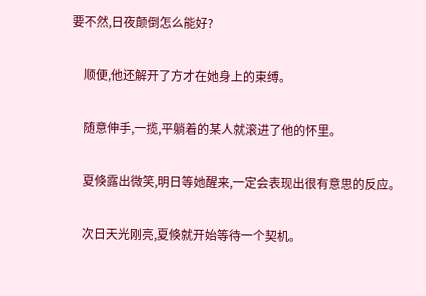要不然,日夜颠倒怎么能好?

    顺便,他还解开了方才在她身上的束缚。

    随意伸手,一揽,平躺着的某人就滚进了他的怀里。

    夏倏露出微笑,明日等她醒来,一定会表现出很有意思的反应。

    次日天光刚亮,夏倏就开始等待一个契机。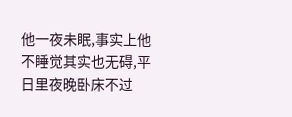他一夜未眠,事实上他不睡觉其实也无碍,平日里夜晚卧床不过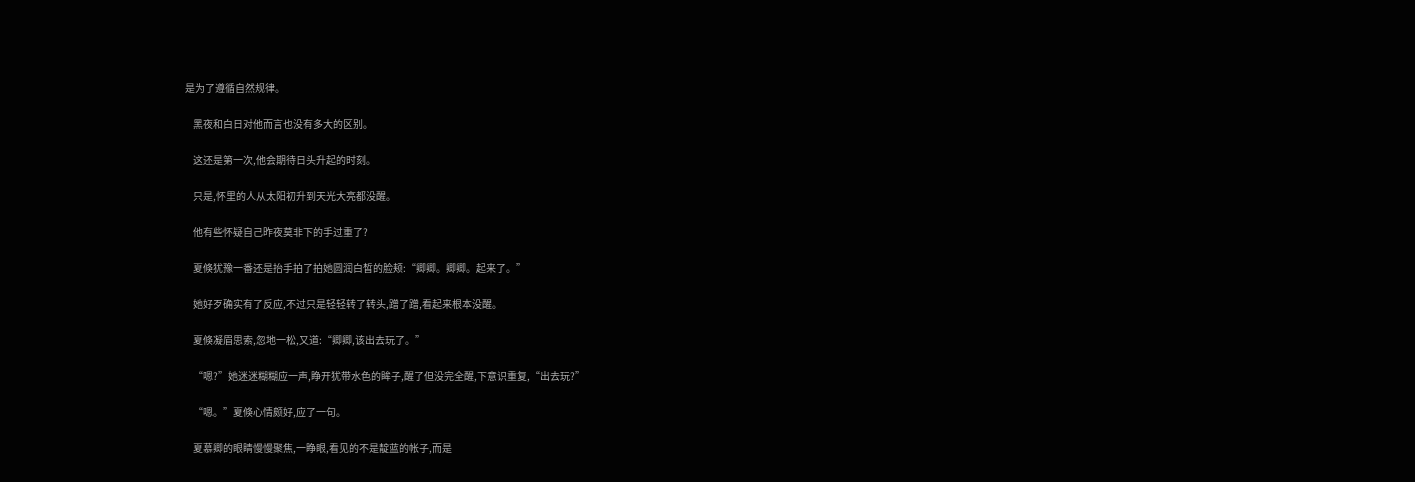是为了遵循自然规律。

    黑夜和白日对他而言也没有多大的区别。

    这还是第一次,他会期待日头升起的时刻。

    只是,怀里的人从太阳初升到天光大亮都没醒。

    他有些怀疑自己昨夜莫非下的手过重了?

    夏倏犹豫一番还是抬手拍了拍她圆润白皙的脸颊:“卿卿。卿卿。起来了。”

    她好歹确实有了反应,不过只是轻轻转了转头,蹭了蹭,看起来根本没醒。

    夏倏凝眉思索,忽地一松,又道:“卿卿,该出去玩了。”

    “嗯?”她迷迷糊糊应一声,睁开犹带水色的眸子,醒了但没完全醒,下意识重复,“出去玩?”

    “嗯。”夏倏心情颇好,应了一句。

    夏慕卿的眼睛慢慢聚焦,一睁眼,看见的不是靛蓝的帐子,而是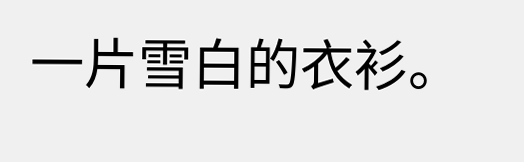一片雪白的衣衫。